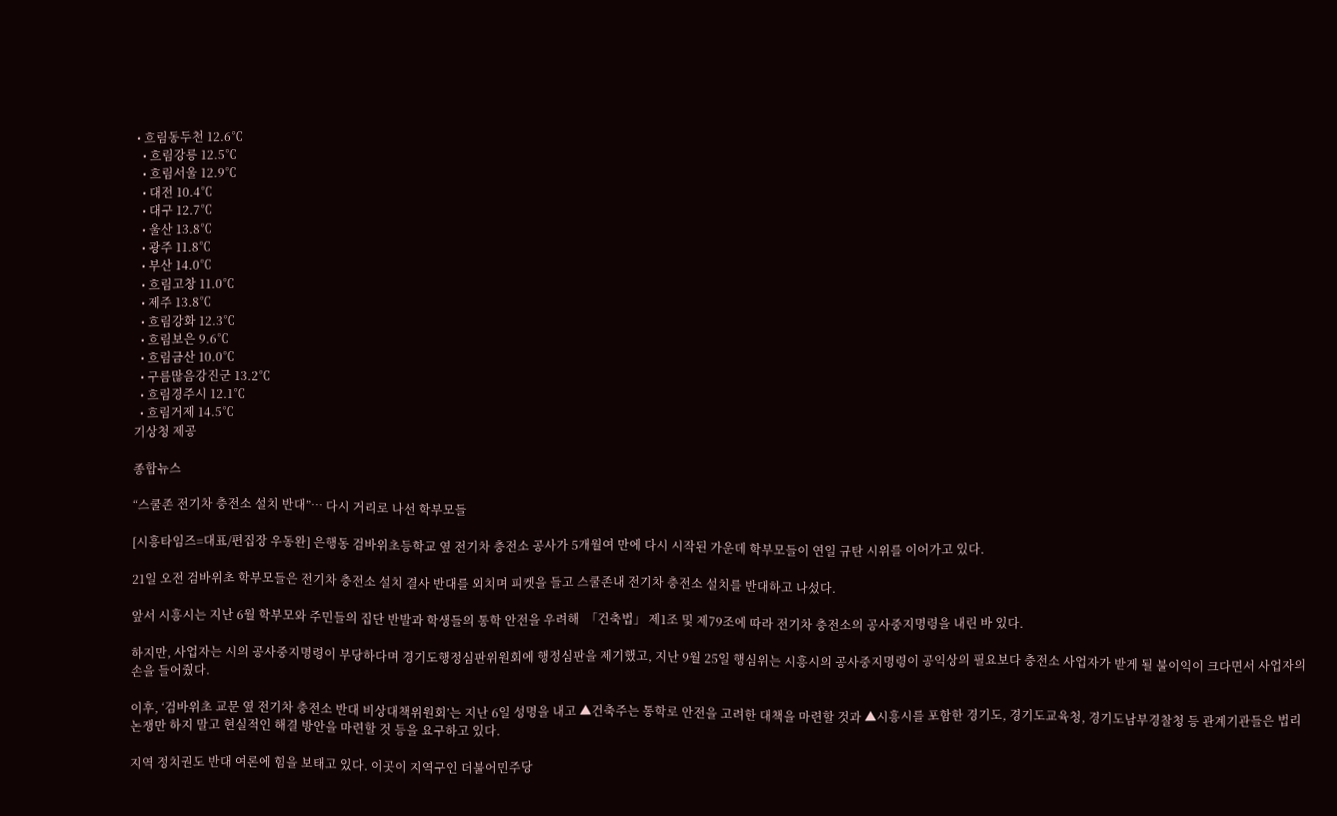• 흐림동두천 12.6℃
  • 흐림강릉 12.5℃
  • 흐림서울 12.9℃
  • 대전 10.4℃
  • 대구 12.7℃
  • 울산 13.8℃
  • 광주 11.8℃
  • 부산 14.0℃
  • 흐림고창 11.0℃
  • 제주 13.8℃
  • 흐림강화 12.3℃
  • 흐림보은 9.6℃
  • 흐림금산 10.0℃
  • 구름많음강진군 13.2℃
  • 흐림경주시 12.1℃
  • 흐림거제 14.5℃
기상청 제공

종합뉴스

“스쿨존 전기차 충전소 설치 반대”… 다시 거리로 나선 학부모들

[시흥타임즈=대표/편집장 우동완] 은행동 검바위초등학교 옆 전기차 충전소 공사가 5개월여 만에 다시 시작된 가운데 학부모들이 연일 규탄 시위를 이어가고 있다.

21일 오전 검바위초 학부모들은 전기차 충전소 설치 결사 반대를 외치며 피켓을 들고 스쿨존내 전기차 충전소 설치를 반대하고 나섰다.

앞서 시흥시는 지난 6월 학부모와 주민들의 집단 반발과 학생들의 통학 안전을 우려해  「건축법」 제1조 및 제79조에 따라 전기차 충전소의 공사중지명령을 내린 바 있다.

하지만, 사업자는 시의 공사중지명령이 부당하다며 경기도행정심판위원회에 행정심판을 제기했고, 지난 9월 25일 행심위는 시흥시의 공사중지명령이 공익상의 필요보다 충전소 사업자가 받게 될 불이익이 크다면서 사업자의 손을 들어줬다.

이후, ‘검바위초 교문 옆 전기차 충전소 반대 비상대책위원회’는 지난 6일 성명을 내고 ▲건축주는 통학로 안전을 고려한 대책을 마련할 것과 ▲시흥시를 포함한 경기도, 경기도교육청, 경기도남부경찰청 등 관계기관들은 법리 논쟁만 하지 말고 현실적인 해결 방안을 마련할 것 등을 요구하고 있다.

지역 정치권도 반대 여론에 힘을 보태고 있다. 이곳이 지역구인 더불어민주당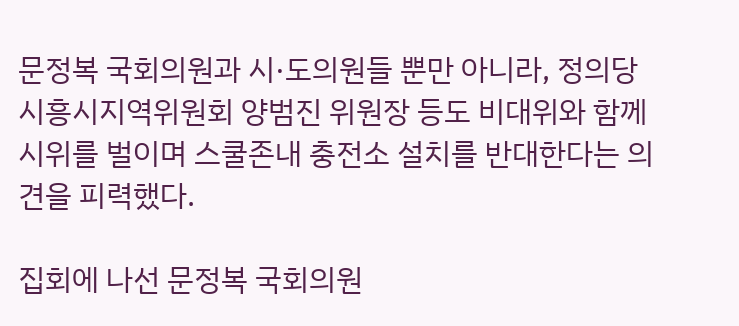문정복 국회의원과 시·도의원들 뿐만 아니라, 정의당 시흥시지역위원회 양범진 위원장 등도 비대위와 함께 시위를 벌이며 스쿨존내 충전소 설치를 반대한다는 의견을 피력했다.

집회에 나선 문정복 국회의원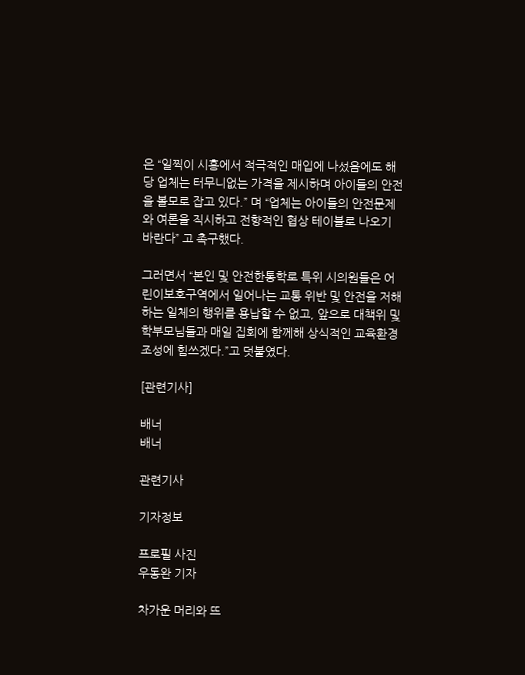은 “일찍이 시흥에서 적극적인 매입에 나섰음에도 해당 업체는 터무니없는 가격을 제시하며 아이들의 안전을 볼모로 잡고 있다.” 며 “업체는 아이들의 안전문제와 여론을 직시하고 전향적인 협상 테이블로 나오기 바란다” 고 촉구했다.

그러면서 “본인 및 안전한통학로 특위 시의원들은 어린이보호구역에서 일어나는 교통 위반 및 안전을 저해하는 일체의 행위를 용납할 수 없고, 앞으로 대책위 및 학부모님들과 매일 집회에 함께해 상식적인 교육환경 조성에 힘쓰겠다.”고 덧붙였다.

[관련기사]

배너
배너

관련기사

기자정보

프로필 사진
우동완 기자

차가운 머리와 뜨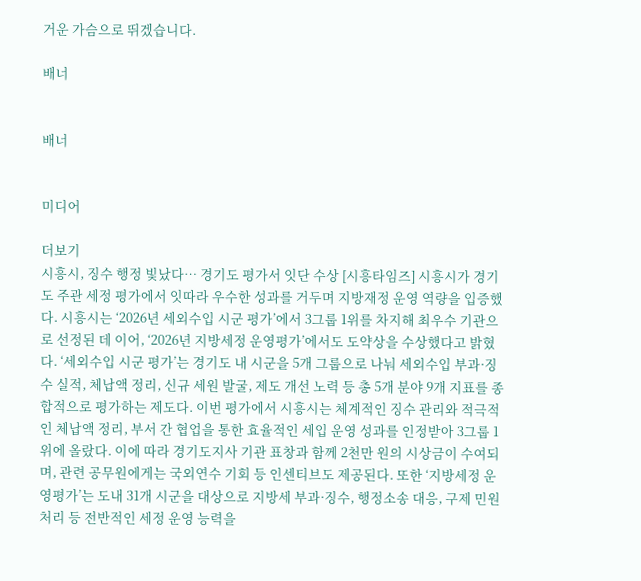거운 가슴으로 뛰겠습니다.

배너


배너


미디어

더보기
시흥시, 징수 행정 빛났다… 경기도 평가서 잇단 수상 [시흥타임즈] 시흥시가 경기도 주관 세정 평가에서 잇따라 우수한 성과를 거두며 지방재정 운영 역량을 입증했다. 시흥시는 ‘2026년 세외수입 시군 평가’에서 3그룹 1위를 차지해 최우수 기관으로 선정된 데 이어, ‘2026년 지방세정 운영평가’에서도 도약상을 수상했다고 밝혔다. ‘세외수입 시군 평가’는 경기도 내 시군을 5개 그룹으로 나눠 세외수입 부과·징수 실적, 체납액 정리, 신규 세원 발굴, 제도 개선 노력 등 총 5개 분야 9개 지표를 종합적으로 평가하는 제도다. 이번 평가에서 시흥시는 체계적인 징수 관리와 적극적인 체납액 정리, 부서 간 협업을 통한 효율적인 세입 운영 성과를 인정받아 3그룹 1위에 올랐다. 이에 따라 경기도지사 기관 표창과 함께 2천만 원의 시상금이 수여되며, 관련 공무원에게는 국외연수 기회 등 인센티브도 제공된다. 또한 ‘지방세정 운영평가’는 도내 31개 시군을 대상으로 지방세 부과·징수, 행정소송 대응, 구제 민원 처리 등 전반적인 세정 운영 능력을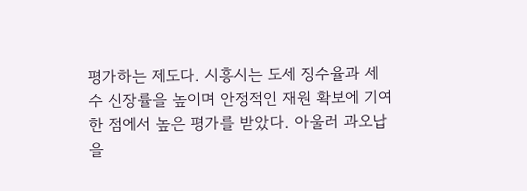평가하는 제도다. 시흥시는 도세 징수율과 세수 신장률을 높이며 안정적인 재원 확보에 기여한 점에서 높은 평가를 받았다. 아울러 과오납을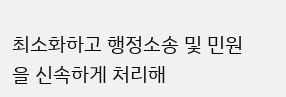최소화하고 행정소송 및 민원을 신속하게 처리해